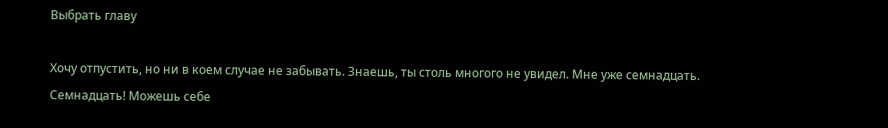Выбрать главу

Хочу отпустить, но ни в коем случае не забывать. Знаешь, ты столь многого не увидел. Мне уже семнадцать. Семнадцать! Можешь себе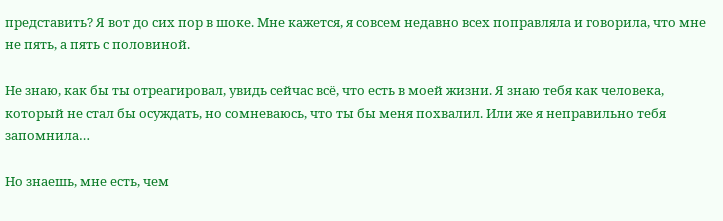представить? Я вот до сих пор в шоке. Мне кажется, я совсем недавно всех поправляла и говорила, что мне не пять, а пять с половиной.

Не знаю, как бы ты отреагировал, увидь сейчас всё, что есть в моей жизни. Я знаю тебя как человека, который не стал бы осуждать, но сомневаюсь, что ты бы меня похвалил. Или же я неправильно тебя запомнила…

Но знаешь, мне есть, чем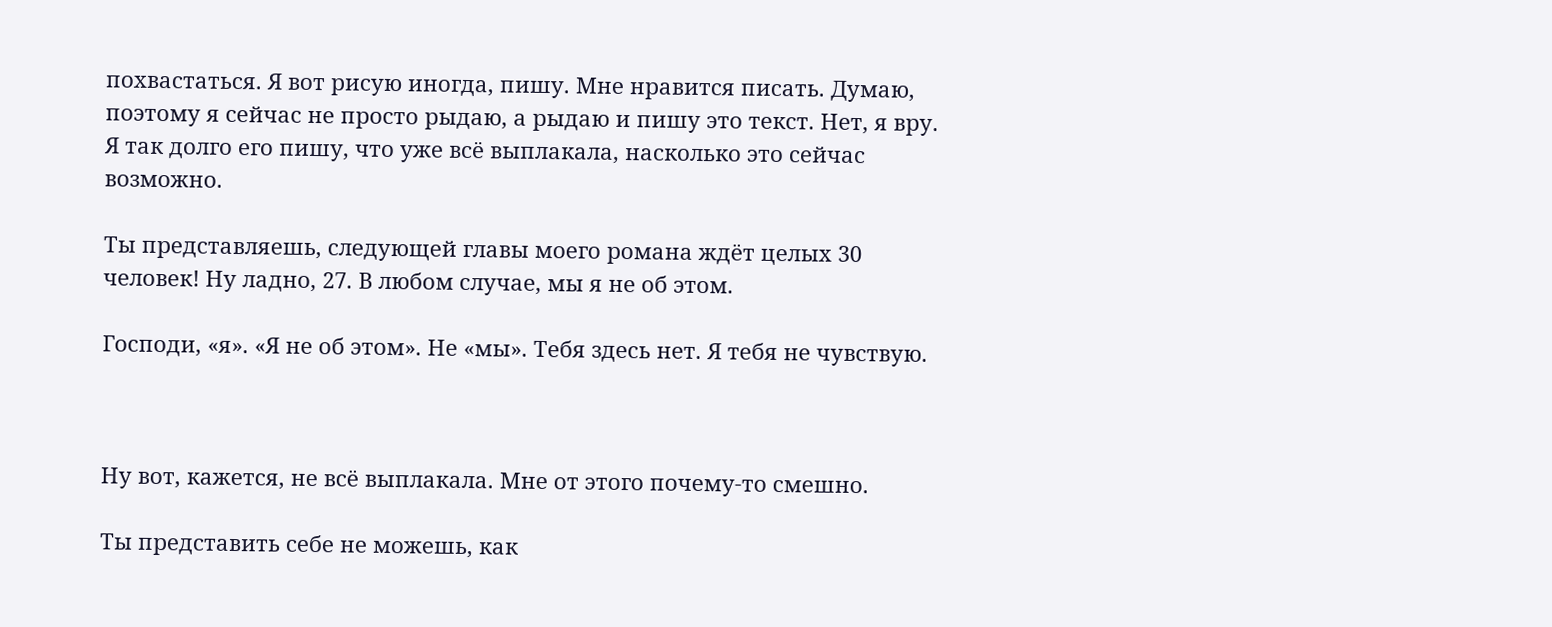похвастаться. Я вот рисую иногда, пишу. Мне нравится писать. Думаю, поэтому я сейчас не просто рыдаю, а рыдаю и пишу это текст. Нет, я вру. Я так долго его пишу, что уже всё выплакала, насколько это сейчас возможно.

Ты представляешь, следующей главы моего романа ждёт целых 30 человек! Ну ладно, 27. В любом случае, мы я не об этом.

Господи, «я». «Я не об этом». Не «мы». Тебя здесь нет. Я тебя не чувствую.



Ну вот, кажется, не всё выплакала. Мне от этого почему-то смешно.

Ты представить себе не можешь, как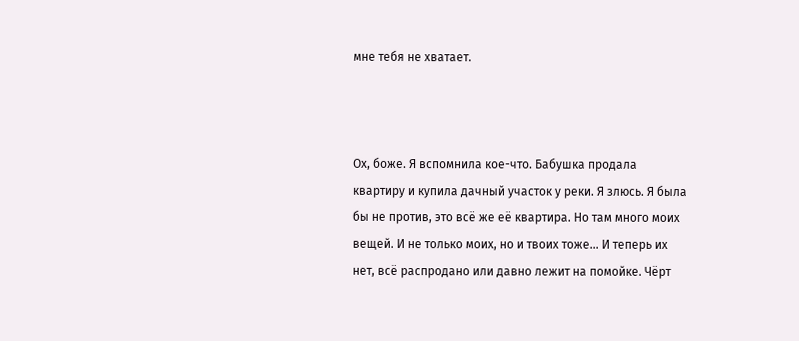мне тебя не хватает.



Ох, боже. Я вспомнила кое-что. Бабушка продала квартиру и купила дачный участок у реки. Я злюсь. Я была бы не против, это всё же её квартира. Но там много моих вещей. И не только моих, но и твоих тоже… И теперь их нет, всё распродано или давно лежит на помойке. Чёрт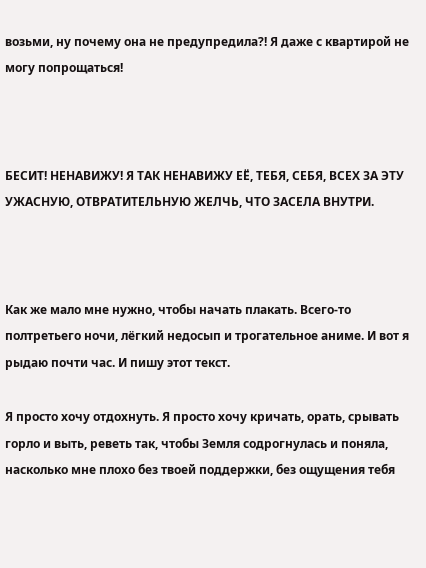возьми, ну почему она не предупредила?! Я даже с квартирой не могу попрощаться!



БЕСИТ! НЕНАВИЖУ! Я ТАК НЕНАВИЖУ ЕЁ, ТЕБЯ, СЕБЯ, ВСЕХ ЗА ЭТУ УЖАСНУЮ, ОТВРАТИТЕЛЬНУЮ ЖЕЛЧЬ, ЧТО ЗАСЕЛА ВНУТРИ.



Как же мало мне нужно, чтобы начать плакать. Всего-то полтретьего ночи, лёгкий недосып и трогательное аниме. И вот я рыдаю почти час. И пишу этот текст.

Я просто хочу отдохнуть. Я просто хочу кричать, орать, срывать горло и выть, реветь так, чтобы Земля содрогнулась и поняла, насколько мне плохо без твоей поддержки, без ощущения тебя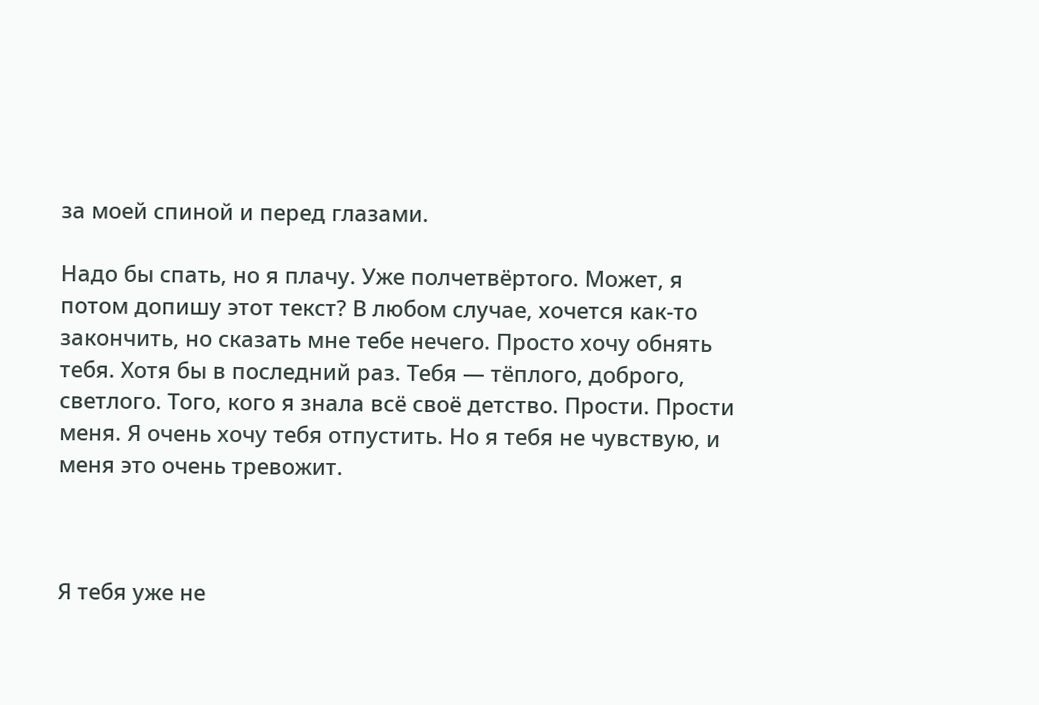за моей спиной и перед глазами.

Надо бы спать, но я плачу. Уже полчетвёртого. Может, я потом допишу этот текст? В любом случае, хочется как-то закончить, но сказать мне тебе нечего. Просто хочу обнять тебя. Хотя бы в последний раз. Тебя — тёплого, доброго, светлого. Того, кого я знала всё своё детство. Прости. Прости меня. Я очень хочу тебя отпустить. Но я тебя не чувствую, и меня это очень тревожит.



Я тебя уже не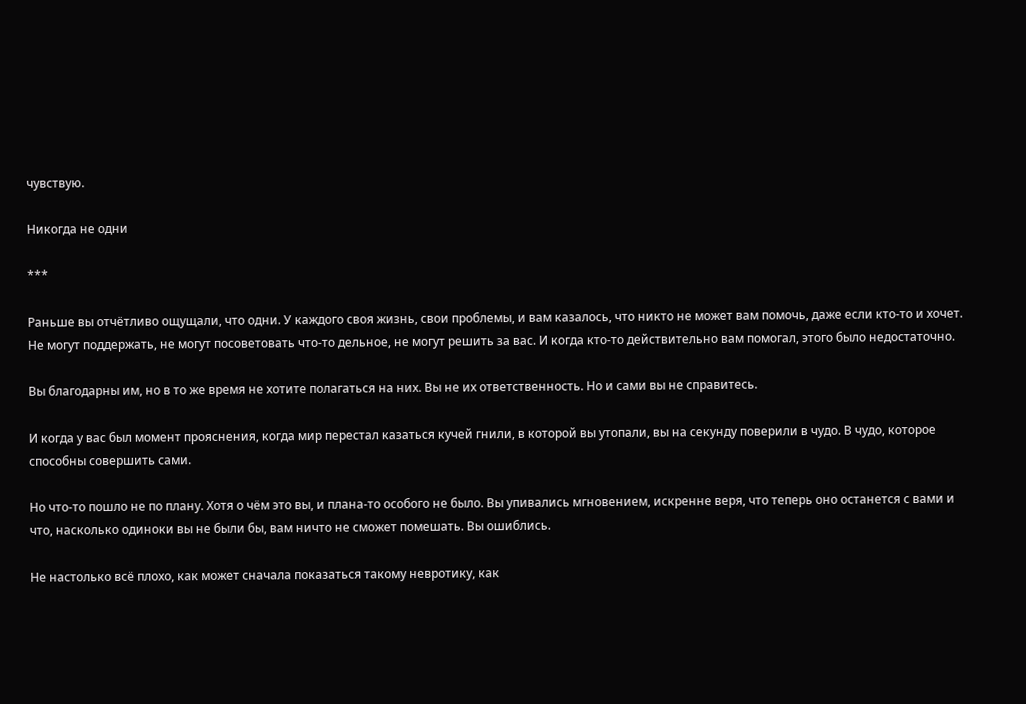чувствую.

Никогда не одни

***

Раньше вы отчётливо ощущали, что одни. У каждого своя жизнь, свои проблемы, и вам казалось, что никто не может вам помочь, даже если кто-то и хочет. Не могут поддержать, не могут посоветовать что-то дельное, не могут решить за вас. И когда кто-то действительно вам помогал, этого было недостаточно.

Вы благодарны им, но в то же время не хотите полагаться на них. Вы не их ответственность. Но и сами вы не справитесь.

И когда у вас был момент прояснения, когда мир перестал казаться кучей гнили, в которой вы утопали, вы на секунду поверили в чудо. В чудо, которое способны совершить сами.

Но что-то пошло не по плану. Хотя о чём это вы, и плана-то особого не было. Вы упивались мгновением, искренне веря, что теперь оно останется с вами и что, насколько одиноки вы не были бы, вам ничто не сможет помешать. Вы ошиблись.

Не настолько всё плохо, как может сначала показаться такому невротику, как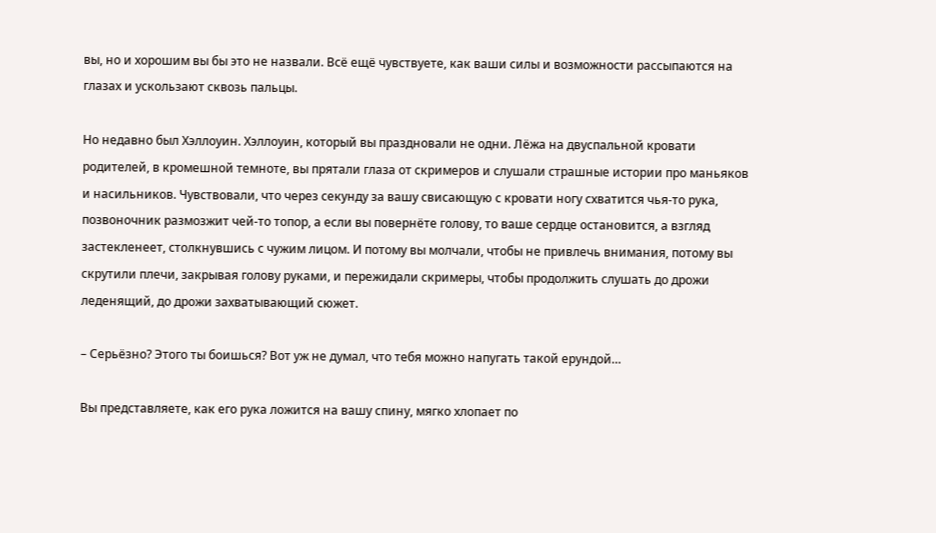вы, но и хорошим вы бы это не назвали. Всё ещё чувствуете, как ваши силы и возможности рассыпаются на глазах и ускользают сквозь пальцы.

Но недавно был Хэллоуин. Хэллоуин, который вы праздновали не одни. Лёжа на двуспальной кровати родителей, в кромешной темноте, вы прятали глаза от скримеров и слушали страшные истории про маньяков и насильников. Чувствовали, что через секунду за вашу свисающую с кровати ногу схватится чья-то рука, позвоночник размозжит чей-то топор, а если вы повернёте голову, то ваше сердце остановится, а взгляд застекленеет, столкнувшись с чужим лицом. И потому вы молчали, чтобы не привлечь внимания, потому вы скрутили плечи, закрывая голову руками, и пережидали скримеры, чтобы продолжить слушать до дрожи леденящий, до дрожи захватывающий сюжет.

– Серьёзно? Этого ты боишься? Вот уж не думал, что тебя можно напугать такой ерундой…

Вы представляете, как его рука ложится на вашу спину, мягко хлопает по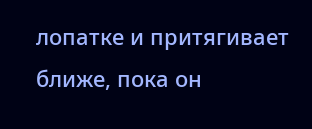лопатке и притягивает ближе, пока он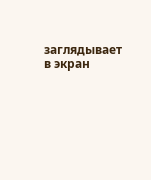заглядывает в экран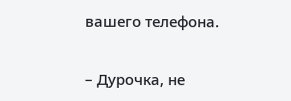вашего телефона.

– Дурочка, не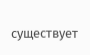существует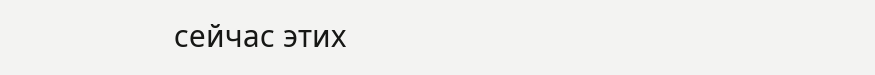сейчас этих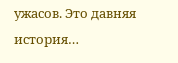ужасов. Это давняя история…